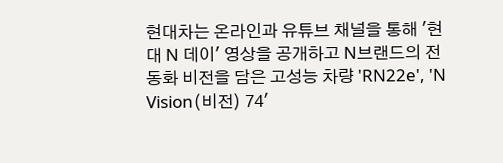현대차는 온라인과 유튜브 채널을 통해 '현대 N 데이' 영상을 공개하고 N브랜드의 전동화 비전을 담은 고성능 차량 'RN22e', 'N Vision(비전) 74'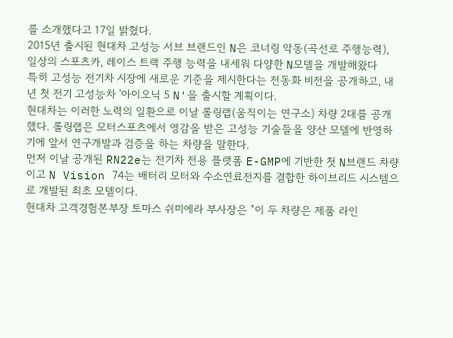를 소개했다고 17일 밝혔다.
2015년 출시된 현대차 고성능 서브 브랜드인 N은 코너링 악동(곡선로 주행능력), 일상의 스포츠카, 레이스 트랙 주행 능력을 내세워 다양한 N모델을 개발해왔다
특히 고성능 전기차 시장에 새로운 기준을 제시한다는 전동화 비전을 공개하고, 내년 첫 전기 고성능차 '아이오닉 5 N'을 출시할 계획이다.
현대차는 이러한 노력의 일환으로 이날 롤링랩(움직이는 연구소) 차량 2대를 공개했다. 롤링랩은 모터스포츠에서 영감을 받은 고성능 기술들을 양산 모델에 반영하기에 앞서 연구개발과 검증을 하는 차량을 말한다.
먼저 이날 공개된 RN22e는 전기차 전용 플랫폼 E-GMP에 기반한 첫 N브랜드 차량이고 N Vision 74는 배터리 모터와 수소연료전지를 결합한 하이브리드 시스템으로 개발된 최초 모델이다.
현대차 고객경험본부장 토마스 쉬미에라 부사장은 "이 두 차량은 제품 라인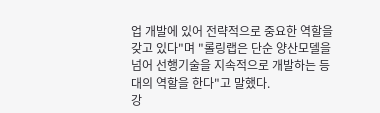업 개발에 있어 전략적으로 중요한 역할을 갖고 있다"며 "롤링랩은 단순 양산모델을 넘어 선행기술을 지속적으로 개발하는 등대의 역할을 한다"고 말했다.
강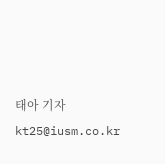태아 기자 kt25@iusm.co.kr